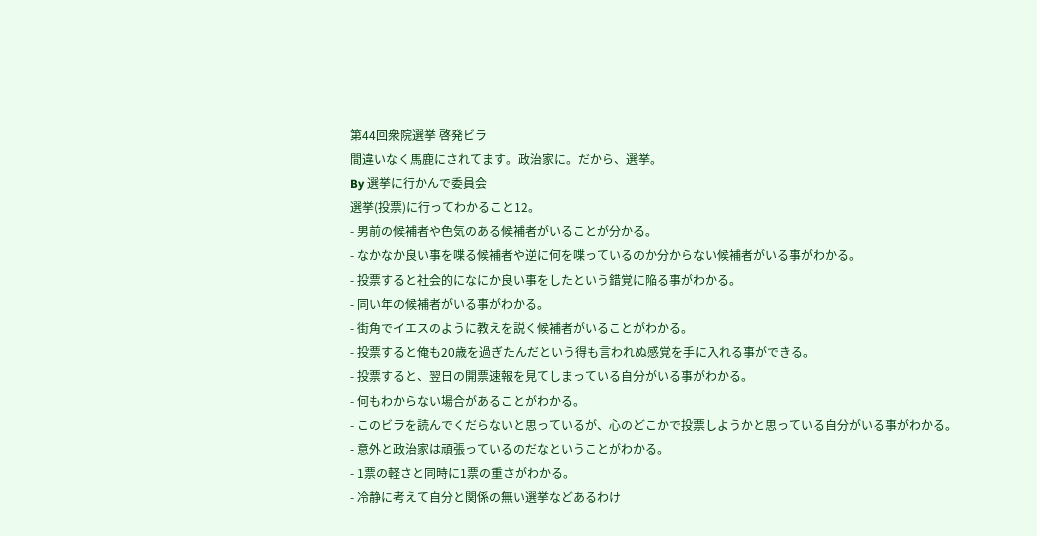第44回衆院選挙 啓発ビラ
間違いなく馬鹿にされてます。政治家に。だから、選挙。
By 選挙に行かんで委員会
選挙(投票)に行ってわかること12。
- 男前の候補者や色気のある候補者がいることが分かる。
- なかなか良い事を喋る候補者や逆に何を喋っているのか分からない候補者がいる事がわかる。
- 投票すると社会的になにか良い事をしたという錯覚に陥る事がわかる。
- 同い年の候補者がいる事がわかる。
- 街角でイエスのように教えを説く候補者がいることがわかる。
- 投票すると俺も20歳を過ぎたんだという得も言われぬ感覚を手に入れる事ができる。
- 投票すると、翌日の開票速報を見てしまっている自分がいる事がわかる。
- 何もわからない場合があることがわかる。
- このビラを読んでくだらないと思っているが、心のどこかで投票しようかと思っている自分がいる事がわかる。
- 意外と政治家は頑張っているのだなということがわかる。
- 1票の軽さと同時に1票の重さがわかる。
- 冷静に考えて自分と関係の無い選挙などあるわけ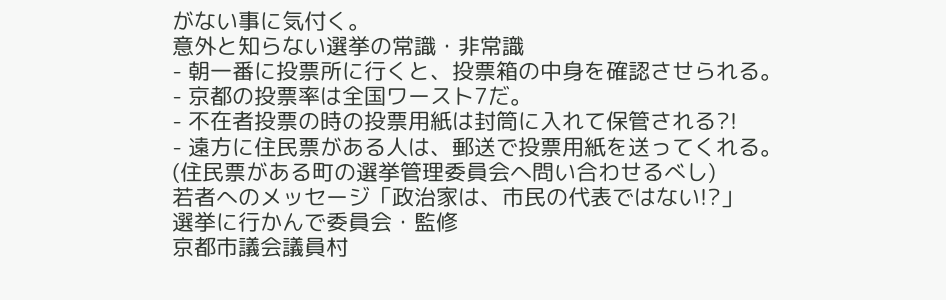がない事に気付く。
意外と知らない選挙の常識・非常識
- 朝一番に投票所に行くと、投票箱の中身を確認させられる。
- 京都の投票率は全国ワースト7だ。
- 不在者投票の時の投票用紙は封筒に入れて保管される?!
- 遠方に住民票がある人は、郵送で投票用紙を送ってくれる。
(住民票がある町の選挙管理委員会へ問い合わせるべし)
若者へのメッセージ「政治家は、市民の代表ではない!?」
選挙に行かんで委員会・監修
京都市議会議員村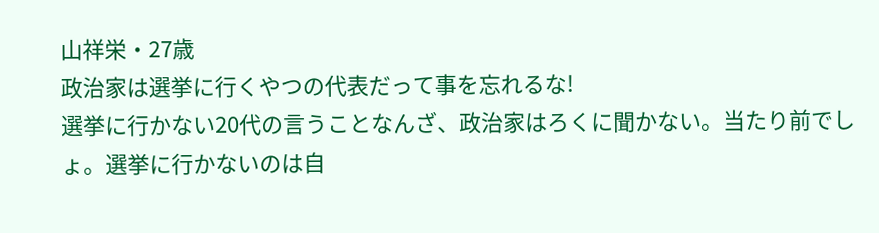山祥栄・27歳
政治家は選挙に行くやつの代表だって事を忘れるな!
選挙に行かない20代の言うことなんざ、政治家はろくに聞かない。当たり前でしょ。選挙に行かないのは自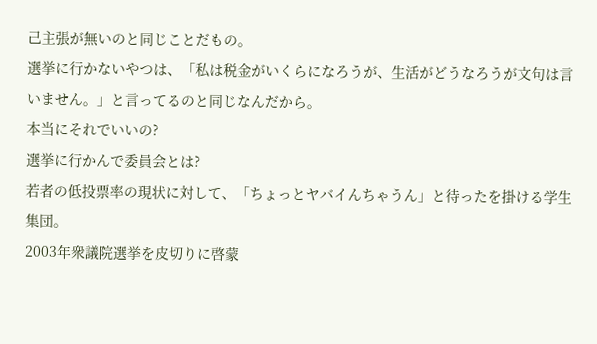己主張が無いのと同じことだもの。
選挙に行かないやつは、「私は税金がいくらになろうが、生活がどうなろうが文句は言いません。」と言ってるのと同じなんだから。
本当にそれでいいの?
選挙に行かんで委員会とは?
若者の低投票率の現状に対して、「ちょっとヤバイんちゃうん」と待ったを掛ける学生集団。
2003年衆議院選挙を皮切りに啓蒙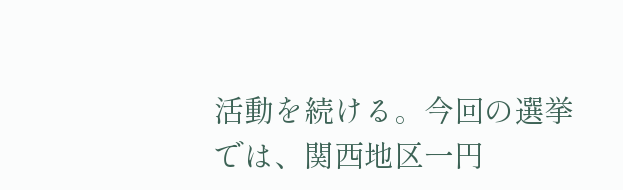活動を続ける。今回の選挙では、関西地区一円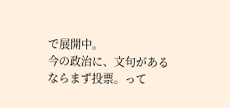で展開中。
今の政治に、文句があるならまず投票。って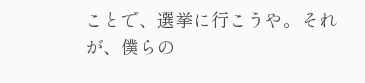ことで、選挙に行こうや。それが、僕らの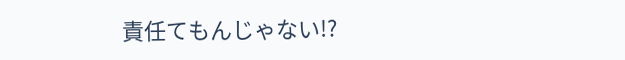責任てもんじゃない!?